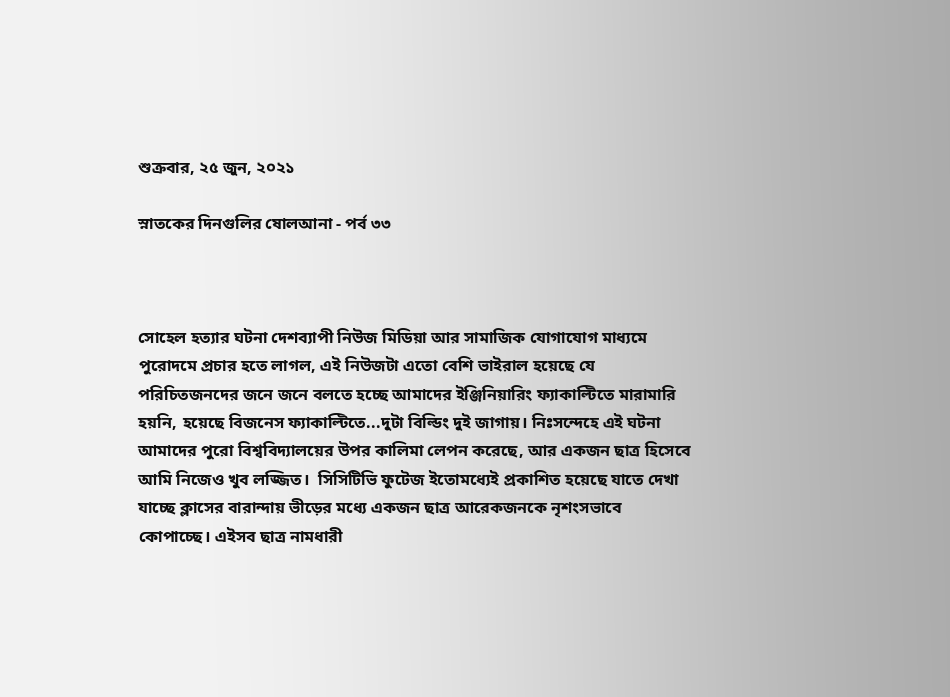শুক্রবার, ২৫ জুন, ২০২১

স্নাতকের দিনগুলির ষোলআনা - পর্ব ৩৩



সোহেল হত্যার ঘটনা দেশব্যাপী নিউজ মিডিয়া আর সামাজিক যোগাযোগ মাধ্যমে পুরোদমে প্রচার হতে লাগল, এই নিউজটা এতো বেশি ভাইরাল হয়েছে যে পরিচিতজনদের জনে জনে বলতে হচ্ছে আমাদের ইঞ্জিনিয়ারিং ফ্যাকাল্টিতে মারামারি হয়নি, হয়েছে বিজনেস ফ্যাকাল্টিতে...দুটা বিল্ডিং দুই জাগায়। নিঃসন্দেহে এই ঘটনা আমাদের পুরো বিশ্ববিদ্যালয়ের উপর কালিমা লেপন করেছে, আর একজন ছাত্র হিসেবে আমি নিজেও খুব লজ্জিত।  সিসিটিভি ফুটেজ ইতোমধ্যেই প্রকাশিত হয়েছে যাতে দেখা যাচ্ছে ক্লাসের বারান্দায় ভীড়ের মধ্যে একজন ছাত্র আরেকজনকে নৃশংসভাবে কোপাচ্ছে। এইসব ছাত্র নামধারী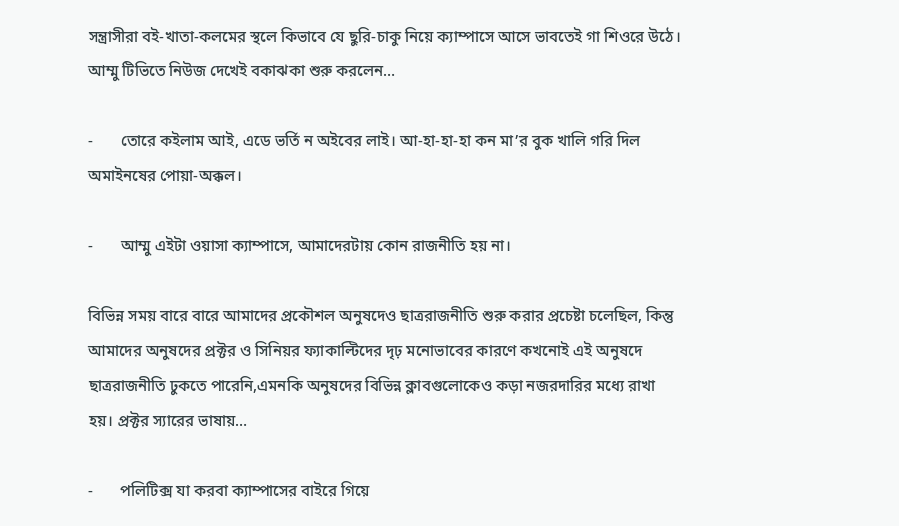সন্ত্রাসীরা বই-খাতা-কলমের স্থলে কিভাবে যে ছুরি-চাকু নিয়ে ক্যাম্পাসে আসে ভাবতেই গা শিওরে উঠে। আম্মু টিভিতে নিউজ দেখেই বকাঝকা শুরু করলেন…

-       তোরে কইলাম আই, এডে ভর্তি ন অইবের লাই। আ-হা-হা-হা কন মা’র বুক খালি গরি দিল অমাইনষের পোয়া-অক্কল।

-       আম্মু এইটা ওয়াসা ক্যাম্পাসে, আমাদেরটায় কোন রাজনীতি হয় না।

বিভিন্ন সময় বারে বারে আমাদের প্রকৌশল অনুষদেও ছাত্ররাজনীতি শুরু করার প্রচেষ্টা চলেছিল, কিন্তু আমাদের অনুষদের প্রক্টর ও সিনিয়র ফ্যাকাল্টিদের দৃঢ় মনোভাবের কারণে কখনোই এই অনুষদে ছাত্ররাজনীতি ঢুকতে পারেনি,এমনকি অনুষদের বিভিন্ন ক্লাবগুলোকেও কড়া নজরদারির মধ্যে রাখা হয়। প্রক্টর স্যারের ভাষায়…

-       পলিটিক্স যা করবা ক্যাম্পাসের বাইরে গিয়ে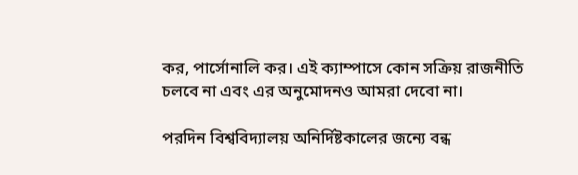কর, পার্সোনালি কর। এই ক্যাম্পাসে কোন সক্রিয় রাজনীতি চলবে না এবং এর অনুমোদনও আমরা দেবো না।

পরদিন বিশ্ববিদ্যালয় অনির্দিষ্টকালের জন্যে বন্ধ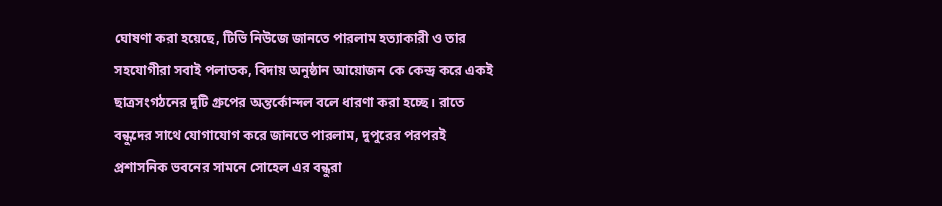ঘোষণা করা হয়েছে, টিভি নিউজে জানতে পারলাম হত্যাকারী ও তার সহযোগীরা সবাই পলাতক, বিদায় অনুষ্ঠান আয়োজন কে কেন্দ্র করে একই ছাত্রসংগঠনের দুটি গ্রুপের অন্তর্কোন্দল বলে ধারণা করা হচ্ছে। রাতে বন্ধুদের সাথে যোগাযোগ করে জানতে পারলাম, দুপুরের পরপরই প্রশাসনিক ভবনের সামনে সোহেল এর বন্ধুরা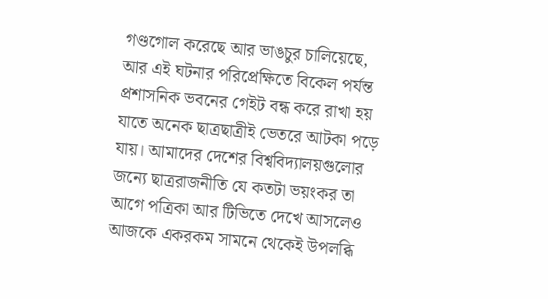গণ্ডগোল করেছে আর ভাঙচুর চালিয়েছে, আর এই ঘটনার পরিপ্রেক্ষিতে বিকেল পর্যন্ত প্রশাসনিক ভবনের গেইট বন্ধ করে রাখা হয় যাতে অনেক ছাত্রছাত্রীই ভেতরে আটকা পড়ে যায়। আমাদের দেশের বিশ্ববিদ্যালয়গুলোর জন্যে ছাত্ররাজনীতি যে কতটা ভয়ংকর তা আগে পত্রিকা আর টিভিতে দেখে আসলেও আজকে একরকম সামনে থেকেই উপলব্ধি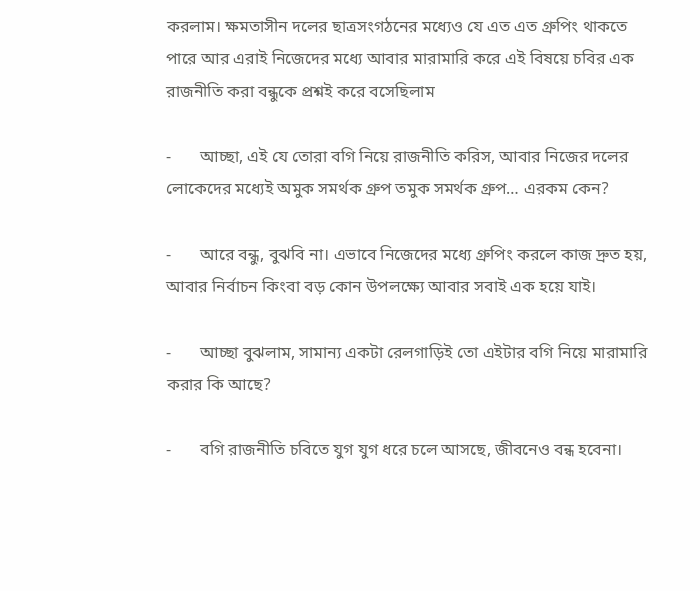করলাম। ক্ষমতাসীন দলের ছাত্রসংগঠনের মধ্যেও যে এত এত গ্রুপিং থাকতে পারে আর এরাই নিজেদের মধ্যে আবার মারামারি করে এই বিষয়ে চবির এক রাজনীতি করা বন্ধুকে প্রশ্নই করে বসেছিলাম

-       আচ্ছা, এই যে তোরা বগি নিয়ে রাজনীতি করিস, আবার নিজের দলের লোকেদের মধ্যেই অমুক সমর্থক গ্রুপ তমুক সমর্থক গ্রুপ… এরকম কেন?

-       আরে বন্ধু, বুঝবি না। এভাবে নিজেদের মধ্যে গ্রুপিং করলে কাজ দ্রুত হয়, আবার নির্বাচন কিংবা বড় কোন উপলক্ষ্যে আবার সবাই এক হয়ে যাই।

-       আচ্ছা বুঝলাম, সামান্য একটা রেলগাড়িই তো এইটার বগি নিয়ে মারামারি করার কি আছে?

-       বগি রাজনীতি চবিতে যুগ যুগ ধরে চলে আসছে, জীবনেও বন্ধ হবেনা।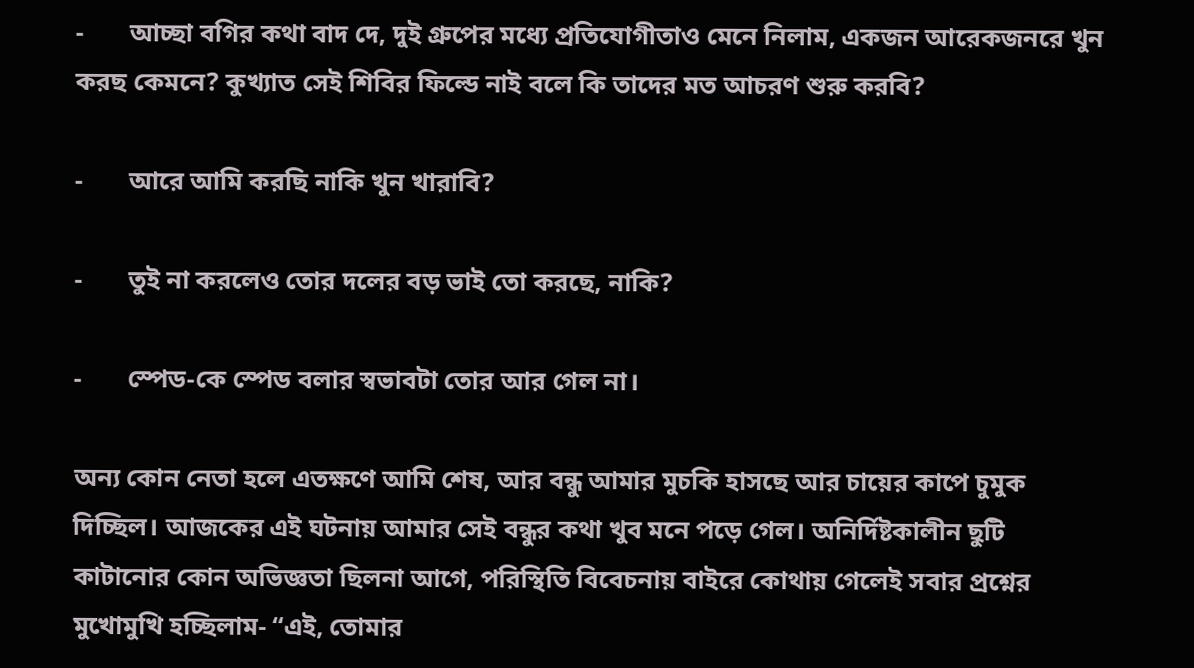-       আচ্ছা বগির কথা বাদ দে, দুই গ্রুপের মধ্যে প্রতিযোগীতাও মেনে নিলাম, একজন আরেকজনরে খুন করছ কেমনে? কুখ্যাত সেই শিবির ফিল্ডে নাই বলে কি তাদের মত আচরণ শুরু করবি?

-       আরে আমি করছি নাকি খুন খারাবি?

-       তুই না করলেও তোর দলের বড় ভাই তো করছে, নাকি?

-       স্পেড-কে স্পেড বলার স্বভাবটা তোর আর গেল না।

অন্য কোন নেতা হলে এতক্ষণে আমি শেষ, আর বন্ধু আমার মুচকি হাসছে আর চায়ের কাপে চুমুক দিচ্ছিল। আজকের এই ঘটনায় আমার সেই বন্ধুর কথা খুব মনে পড়ে গেল। অনির্দিষ্টকালীন ছুটি কাটানোর কোন অভিজ্ঞতা ছিলনা আগে, পরিস্থিতি বিবেচনায় বাইরে কোথায় গেলেই সবার প্রশ্নের মুখোমুখি হচ্ছিলাম- “এই, তোমার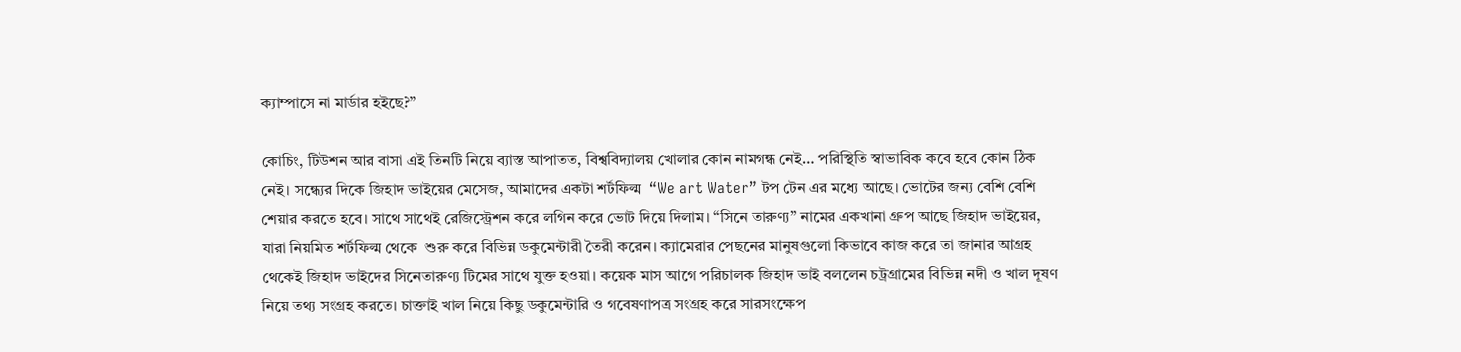ক্যাম্পাসে না মার্ডার হইছে?”

কোচিং, টিউশন আর বাসা এই তিনটি নিয়ে ব্যাস্ত আপাতত, বিশ্ববিদ্যালয় খোলার কোন নামগন্ধ নেই… পরিস্থিতি স্বাভাবিক কবে হবে কোন ঠিক নেই। সন্ধ্যের দিকে জিহাদ ভাইয়ের মেসেজ, আমাদের একটা শর্টফিল্ম  “We art Water” টপ টেন এর মধ্যে আছে। ভোটের জন্য বেশি বেশি শেয়ার করতে হবে। সাথে সাথেই রেজিস্ট্রেশন করে লগিন করে ভোট দিয়ে দিলাম। “সিনে তারুণ্য” নামের একখানা গ্রুপ আছে জিহাদ ভাইয়ের, যারা নিয়মিত শর্টফিল্ম থেকে  শুরু করে বিভিন্ন ডকুমেন্টারী তৈরী করেন। ক্যামেরার পেছনের মানুষগুলো কিভাবে কাজ করে তা জানার আগ্রহ থেকেই জিহাদ ভাইদের সিনেতারুণ্য টিমের সাথে যুক্ত হওয়া। কয়েক মাস আগে পরিচালক জিহাদ ভাই বললেন চট্রগ্রামের বিভিন্ন নদী ও খাল দূষণ নিয়ে তথ্য সংগ্রহ করতে। চাক্তাই খাল নিয়ে কিছু ডকুমেন্টারি ও গবেষণাপত্র সংগ্রহ করে সারসংক্ষেপ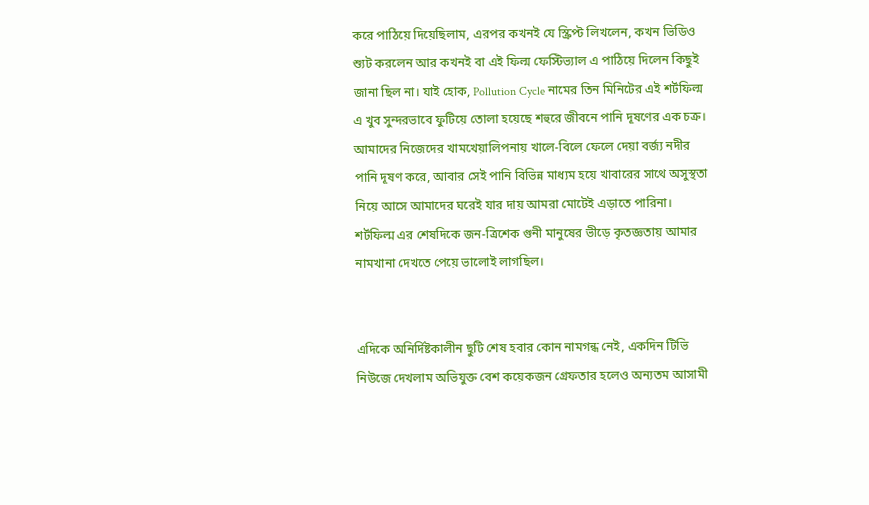করে পাঠিয়ে দিয়েছিলাম, এরপর কখনই যে স্ক্রিপ্ট লিখলেন, কখন ভিডিও শ্যুট করলেন আর কখনই বা এই ফিল্ম ফেস্টিভ্যাল এ পাঠিয়ে দিলেন কিছুই জানা ছিল না। যাই হোক, Pollution Cycle নামের তিন মিনিটের এই শর্টফিল্ম এ খুব সুন্দরভাবে ফুটিয়ে তোলা হয়েছে শহুরে জীবনে পানি দূষণের এক চক্র। আমাদের নিজেদের খামখেয়ালিপনায় খালে-বিলে ফেলে দেয়া বর্জ্য নদীর পানি দূষণ করে, আবার সেই পানি বিভিন্ন মাধ্যম হয়ে খাবারের সাথে অসুস্থতা নিয়ে আসে আমাদের ঘরেই যার দায় আমরা মোটেই এড়াতে পারিনা। শর্টফিল্ম এর শেষদিকে জন-ত্রিশেক গুনী মানুষের ভীড়ে কৃতজ্ঞতায় আমার নামখানা দেখতে পেয়ে ভালোই লাগছিল।


এদিকে অনির্দিষ্টকালীন ছুটি শেষ হবার কোন নামগন্ধ নেই, একদিন টিভি নিউজে দেখলাম অভিযুক্ত বেশ কয়েকজন গ্রেফতার হলেও অন্যতম আসামী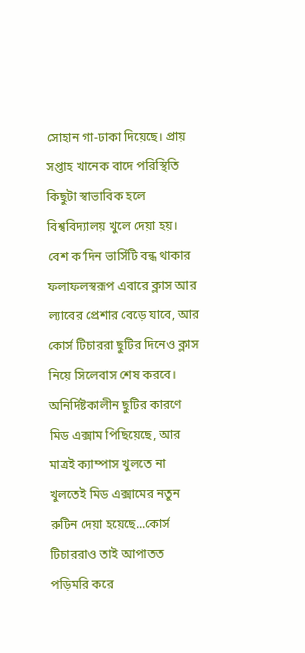সোহান গা-ঢাকা দিয়েছে। প্রায় সপ্তাহ খানেক বাদে পরিস্থিতি কিছুটা স্বাভাবিক হলে বিশ্ববিদ্যালয় খুলে দেয়া হয়। বেশ ক’দিন ভার্সিটি বন্ধ থাকার ফলাফলস্বরূপ এবারে ক্লাস আর ল্যাবের প্রেশার বেড়ে যাবে, আর কোর্স টিচাররা ছুটির দিনেও ক্লাস নিয়ে সিলেবাস শেষ করবে। অনির্দিষ্টকালীন ছুটির কারণে মিড এক্সাম পিছিয়েছে, আর মাত্রই ক্যাম্পাস খুলতে না খুলতেই মিড এক্সামের নতুন রুটিন দেয়া হয়েছে...কোর্স টিচাররাও তাই আপাতত পড়িমরি করে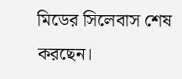মিডের সিলেবাস শেষ করছেন।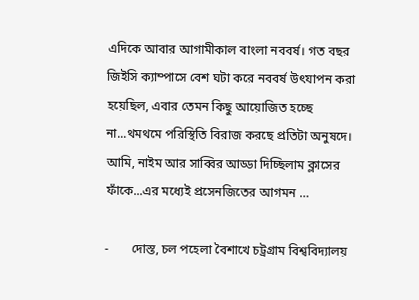এদিকে আবার আগামীকাল বাংলা নববর্ষ। গত বছর জিইসি ক্যাম্পাসে বেশ ঘটা করে নববর্ষ উৎযাপন করা হয়েছিল, এবার তেমন কিছু আয়োজিত হচ্ছে না...থমথমে পরিস্থিতি বিরাজ করছে প্রতিটা অনুষদে। আমি, নাইম আর সাব্বির আড্ডা দিচ্ছিলাম ক্লাসের ফাঁকে...এর মধ্যেই প্রসেনজিতের আগমন …

-       দোস্ত, চল পহেলা বৈশাখে চট্রগ্রাম বিশ্ববিদ্যালয়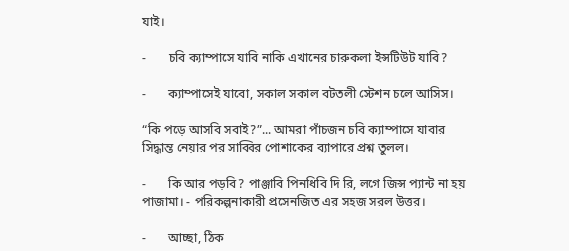যাই।

-       চবি ক্যাম্পাসে যাবি নাকি এখানের চারুকলা ইন্সটিউট যাবি?

-       ক্যাম্পাসেই যাবো, সকাল সকাল বটতলী স্টেশন চলে আসিস।

“কি পড়ে আসবি সবাই?”... আমরা পাঁচজন চবি ক্যাম্পাসে যাবার সিদ্ধান্ত নেয়ার পর সাব্বির পোশাকের ব্যাপারে প্রশ্ন তুলল।

-       কি আর পড়বি? পাঞ্জাবি পিনধিবি দি রি, লগে জিন্স প্যান্ট না হয় পাজামা। - পরিকল্পনাকারী প্রসেনজিত এর সহজ সরল উত্তর।

-       আচ্ছা, ঠিক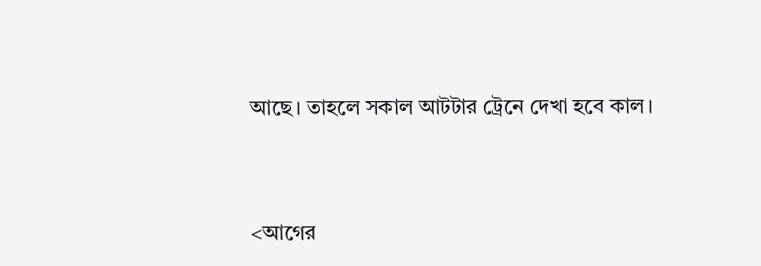আছে। তাহলে সকাল আটটার ট্রেনে দেখা হবে কাল।




<আগের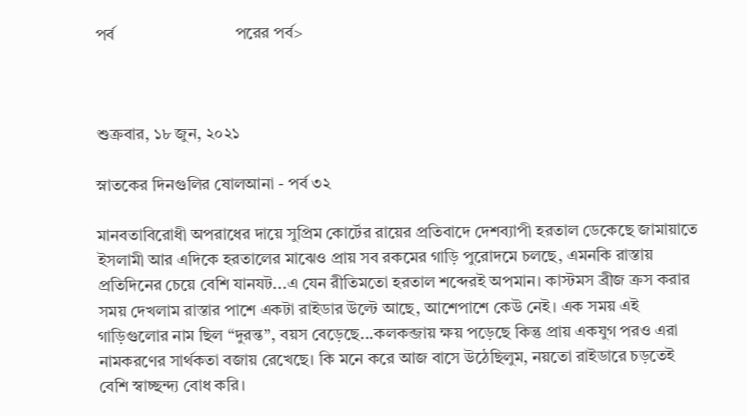পর্ব                             পরের পর্ব>



শুক্রবার, ১৮ জুন, ২০২১

স্নাতকের দিনগুলির ষোলআনা - পর্ব ৩২

মানবতাবিরোধী অপরাধের দায়ে সুপ্রিম কোর্টের রায়ের প্রতিবাদে দেশব্যাপী হরতাল ডেকেছে জামায়াতে ইসলামী আর এদিকে হরতালের মাঝেও প্রায় সব রকমের গাড়ি পুরোদমে চলছে, এমনকি রাস্তায় প্রতিদিনের চেয়ে বেশি যানযট...এ যেন রীতিমতো হরতাল শব্দেরই অপমান। কাস্টমস ব্রীজ ক্রস করার সময় দেখলাম রাস্তার পাশে একটা রাইডার উল্টে আছে, আশেপাশে কেউ নেই। এক সময় এই গাড়িগুলোর নাম ছিল “দুরন্ত”, বয়স বেড়েছে...কলকব্জায় ক্ষয় পড়েছে কিন্তু প্রায় একযুগ পরও এরা নামকরণের সার্থকতা বজায় রেখেছে। কি মনে করে আজ বাসে উঠেছিলুম, নয়তো রাইডারে চড়তেই বেশি স্বাচ্ছন্দ্য বোধ করি।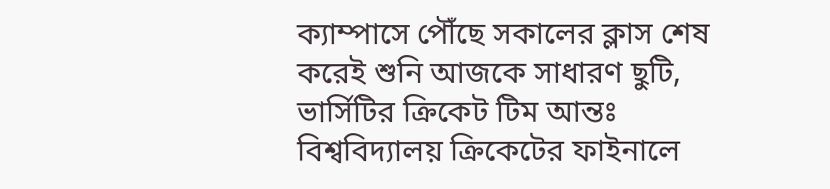ক্যাম্পাসে পৌঁছে সকালের ক্লাস শেষ করেই শুনি আজকে সাধারণ ছুটি, ভার্সিটির ক্রিকেট টিম আন্তঃ বিশ্ববিদ্যালয় ক্রিকেটের ফাইনালে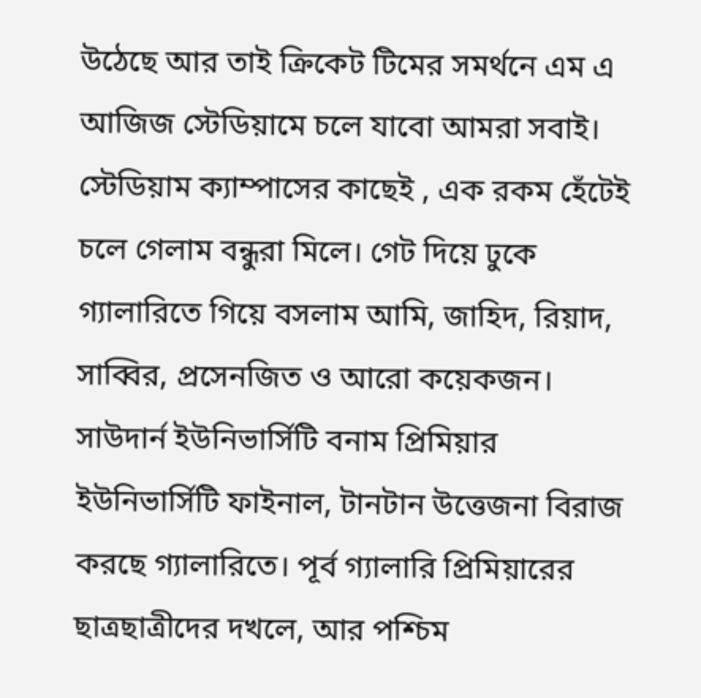উঠেছে আর তাই ক্রিকেট টিমের সমর্থনে এম এ আজিজ স্টেডিয়ামে চলে যাবো আমরা সবাই। স্টেডিয়াম ক্যাম্পাসের কাছেই , এক রকম হেঁটেই চলে গেলাম বন্ধুরা মিলে। গেট দিয়ে ঢুকে গ্যালারিতে গিয়ে বসলাম আমি, জাহিদ, রিয়াদ, সাব্বির, প্রসেনজিত ও আরো কয়েকজন। সাউদার্ন ইউনিভার্সিটি বনাম প্রিমিয়ার ইউনিভার্সিটি ফাইনাল, টানটান উত্তেজনা বিরাজ করছে গ্যালারিতে। পূর্ব গ্যালারি প্রিমিয়ারের ছাত্রছাত্রীদের দখলে, আর পশ্চিম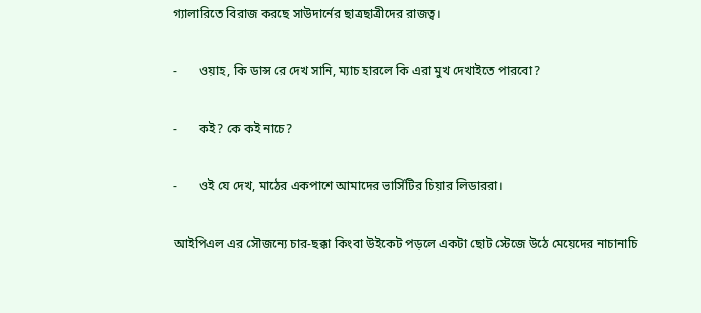গ্যালারিতে বিরাজ করছে সাউদার্নের ছাত্রছাত্রীদের রাজত্ব।

-       ওয়াহ, কি ডান্স রে দেখ সানি, ম্যাচ হারলে কি এরা মুখ দেখাইতে পারবো?

-       কই? কে কই নাচে?

-       ওই যে দেখ, মাঠের একপাশে আমাদের ভার্সিটির চিয়ার লিডাররা।

আইপিএল এর সৌজন্যে চার-ছক্কা কিংবা উইকেট পড়লে একটা ছোট স্টেজে উঠে মেয়েদের নাচানাচি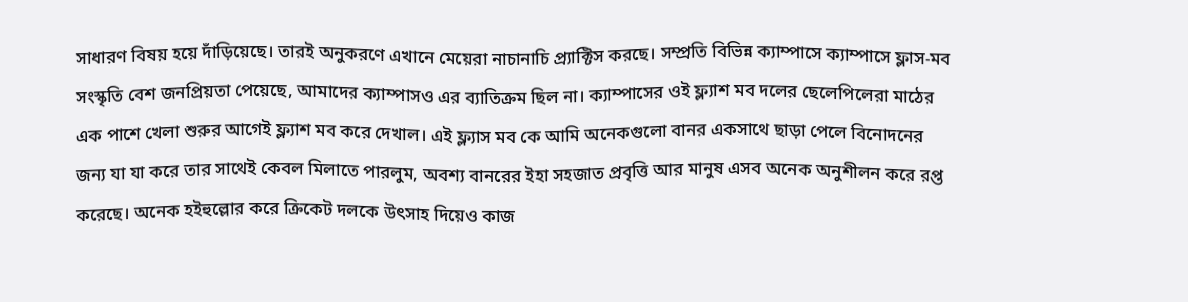সাধারণ বিষয় হয়ে দাঁড়িয়েছে। তারই অনুকরণে এখানে মেয়েরা নাচানাচি প্র্যাক্টিস করছে। সম্প্রতি বিভিন্ন ক্যাম্পাসে ক্যাম্পাসে ফ্লাস-মব সংস্কৃতি বেশ জনপ্রিয়তা পেয়েছে, আমাদের ক্যাম্পাসও এর ব্যাতিক্রম ছিল না। ক্যাম্পাসের ওই ফ্ল্যাশ মব দলের ছেলেপিলেরা মাঠের এক পাশে খেলা শুরুর আগেই ফ্ল্যাশ মব করে দেখাল। এই ফ্ল্যাস মব কে আমি অনেকগুলো বানর একসাথে ছাড়া পেলে বিনোদনের জন্য যা যা করে তার সাথেই কেবল মিলাতে পারলুম, অবশ্য বানরের ইহা সহজাত প্রবৃত্তি আর মানুষ এসব অনেক অনুশীলন করে রপ্ত করেছে। অনেক হইহুল্লোর করে ক্রিকেট দলকে উৎসাহ দিয়েও কাজ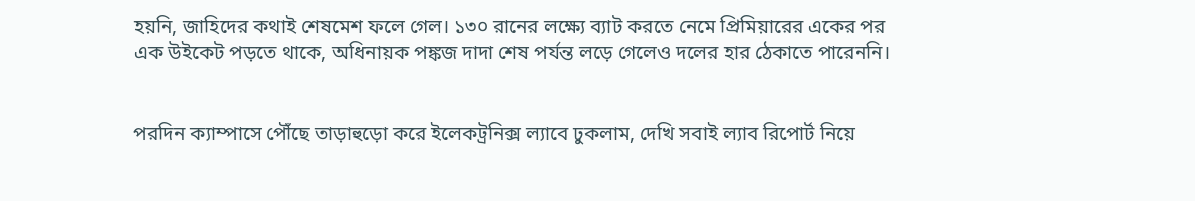হয়নি, জাহিদের কথাই শেষমেশ ফলে গেল। ১৩০ রানের লক্ষ্যে ব্যাট করতে নেমে প্রিমিয়ারের একের পর এক উইকেট পড়তে থাকে, অধিনায়ক পঙ্কজ দাদা শেষ পর্যন্ত লড়ে গেলেও দলের হার ঠেকাতে পারেননি।


পরদিন ক্যাম্পাসে পৌঁছে তাড়াহুড়ো করে ইলেকট্রনিক্স ল্যাবে ঢুকলাম, দেখি সবাই ল্যাব রিপোর্ট নিয়ে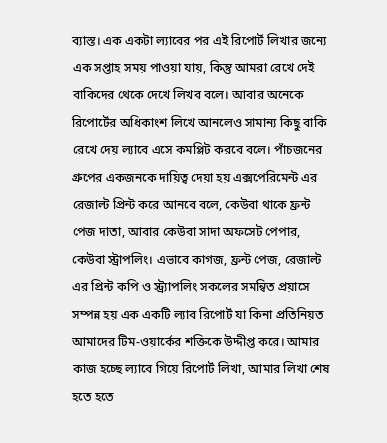ব্যাস্ত। এক একটা ল্যাবের পর এই রিপোর্ট লিখার জন্যে এক সপ্তাহ সময় পাওয়া যায়, কিন্তু আমরা রেখে দেই বাকিদের থেকে দেখে লিখব বলে। আবার অনেকে রিপোর্টের অধিকাংশ লিখে আনলেও সামান্য কিছু বাকি রেখে দেয় ল্যাবে এসে কমপ্লিট করবে বলে। পাঁচজনের গ্রুপের একজনকে দায়িত্ব দেয়া হয় এক্সপেরিমেন্ট এর রেজাল্ট প্রিন্ট করে আনবে বলে, কেউবা থাকে ফ্রন্ট পেজ দাতা, আবার কেউবা সাদা অফসেট পেপার, কেউবা স্ট্রাপলিং। এভাবে কাগজ, ফ্রন্ট পেজ, রেজাল্ট এর প্রিন্ট কপি ও স্ট্র্যাপলিং সকলের সমন্বিত প্রয়াসে সম্পন্ন হয় এক একটি ল্যাব রিপোর্ট যা কিনা প্রতিনিয়ত আমাদের টিম-ওয়ার্কের শক্তিকে উদ্দীপ্ত করে। আমার কাজ হচ্ছে ল্যাবে গিয়ে রিপোর্ট লিখা, আমার লিখা শেষ হতে হতে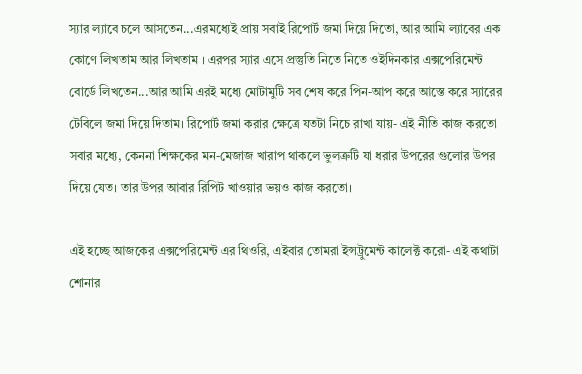স্যার ল্যাবে চলে আসতেন...এরমধ্যেই প্রায় সবাই রিপোর্ট জমা দিয়ে দিতো, আর আমি ল্যাবের এক কোণে লিখতাম আর লিখতাম । এরপর স্যার এসে প্রস্তুতি নিতে নিতে ওইদিনকার এক্সপেরিমেন্ট বোর্ডে লিখতেন...আর আমি এরই মধ্যে মোটামুটি সব শেষ করে পিন-আপ করে আস্তে করে স্যারের টেবিলে জমা দিয়ে দিতাম। রিপোর্ট জমা করার ক্ষেত্রে যতটা নিচে রাখা যায়- এই নীতি কাজ করতো সবার মধ্যে, কেননা শিক্ষকের মন-মেজাজ খারাপ থাকলে ভুলত্রুটি যা ধরার উপরের গুলোর উপর দিয়ে যেত। তার উপর আবার রিপিট খাওয়ার ভয়ও কাজ করতো।

এই হচ্ছে আজকের এক্সপেরিমেন্ট এর থিওরি, এইবার তোমরা ইন্সট্রুমেন্ট কালেক্ট করো- এই কথাটা শোনার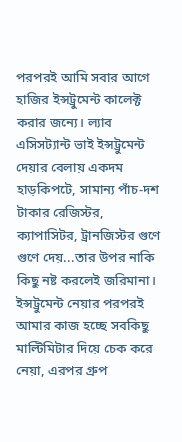পরপরই আমি সবার আগে হাজির ইন্সট্রুমেন্ট কালেক্ট করার জন্যে। ল্যাব এসিসট্যান্ট ভাই ইন্সট্রুমেন্ট দেয়ার বেলায় একদম হাড়কিপটে, সামান্য পাঁচ-দশ টাকার রেজিস্টর, ক্যাপাসিটর, ট্রানজিস্টর গুণে গুণে দেয়...তার উপর নাকি কিছু নষ্ট করলেই জরিমানা। ইন্সট্রুমেন্ট নেয়ার পরপরই আমার কাজ হচ্ছে সবকিছু মাল্টিমিটার দিয়ে চেক করে নেয়া, এরপর গ্রুপ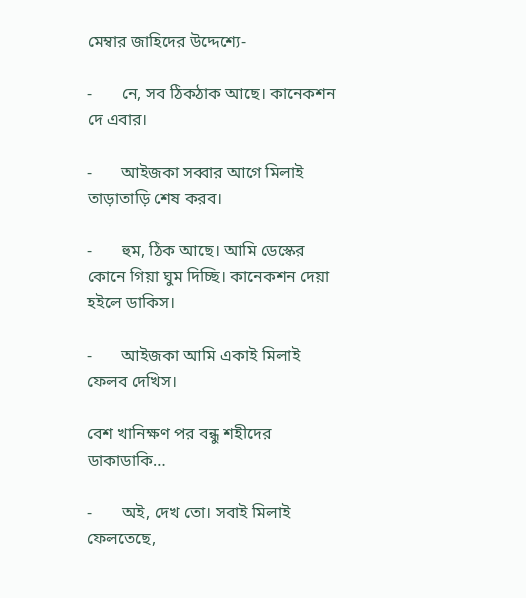মেম্বার জাহিদের উদ্দেশ্যে-

-       নে, সব ঠিকঠাক আছে। কানেকশন দে এবার।

-       আইজকা সব্বার আগে মিলাই তাড়াতাড়ি শেষ করব।

-       হুম, ঠিক আছে। আমি ডেস্কের কোনে গিয়া ঘুম দিচ্ছি। কানেকশন দেয়া হইলে ডাকিস।

-       আইজকা আমি একাই মিলাই ফেলব দেখিস।

বেশ খানিক্ষণ পর বন্ধু শহীদের ডাকাডাকি…

-       অই, দেখ তো। সবাই মিলাই ফেলতেছে,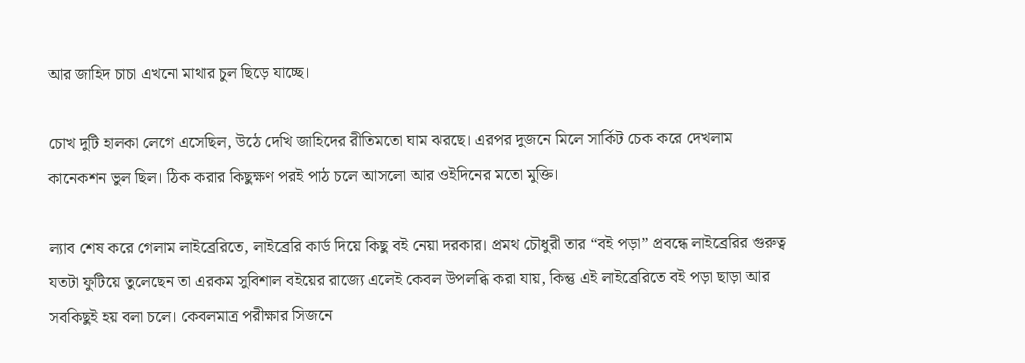আর জাহিদ চাচা এখনো মাথার চুল ছিড়ে যাচ্ছে।

চোখ দুটি হালকা লেগে এসেছিল, উঠে দেখি জাহিদের রীতিমতো ঘাম ঝরছে। এরপর দুজনে মিলে সার্কিট চেক করে দেখলাম কানেকশন ভুল ছিল। ঠিক করার কিছুক্ষণ পরই পাঠ চলে আসলো আর ওইদিনের মতো মুক্তি।

ল্যাব শেষ করে গেলাম লাইব্রেরিতে, লাইব্রেরি কার্ড দিয়ে কিছু বই নেয়া দরকার। প্রমথ চৌধুরী তার “বই পড়া” প্রবন্ধে লাইব্রেরির গুরুত্ব যতটা ফুটিয়ে তুলেছেন তা এরকম সুবিশাল বইয়ের রাজ্যে এলেই কেবল উপলব্ধি করা যায়, কিন্তু এই লাইব্রেরিতে বই পড়া ছাড়া আর সবকিছুই হয় বলা চলে। কেবলমাত্র পরীক্ষার সিজনে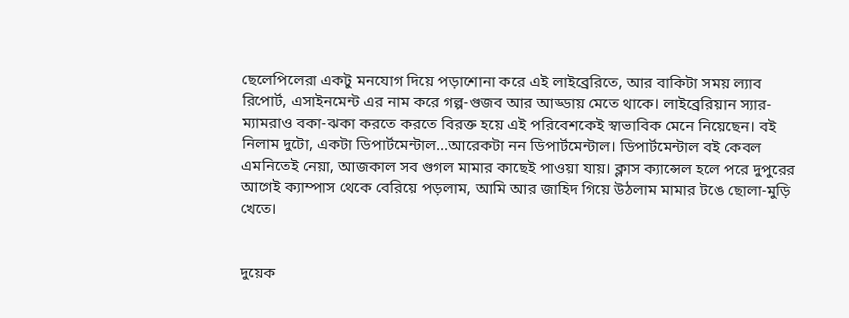ছেলেপিলেরা একটু মনযোগ দিয়ে পড়াশোনা করে এই লাইব্রেরিতে, আর বাকিটা সময় ল্যাব রিপোর্ট, এসাইনমেন্ট এর নাম করে গল্প-গুজব আর আড্ডায় মেতে থাকে। লাইব্রেরিয়ান স্যার-ম্যামরাও বকা-ঝকা করতে করতে বিরক্ত হয়ে এই পরিবেশকেই স্বাভাবিক মেনে নিয়েছেন। বই নিলাম দুটো, একটা ডিপার্টমেন্টাল...আরেকটা নন ডিপার্টমেন্টাল। ডিপার্টমেন্টাল বই কেবল এমনিতেই নেয়া, আজকাল সব গুগল মামার কাছেই পাওয়া যায়। ক্লাস ক্যান্সেল হলে পরে দুপুরের আগেই ক্যাম্পাস থেকে বেরিয়ে পড়লাম, আমি আর জাহিদ গিয়ে উঠলাম মামার টঙে ছোলা-মুড়ি খেতে।


দুয়েক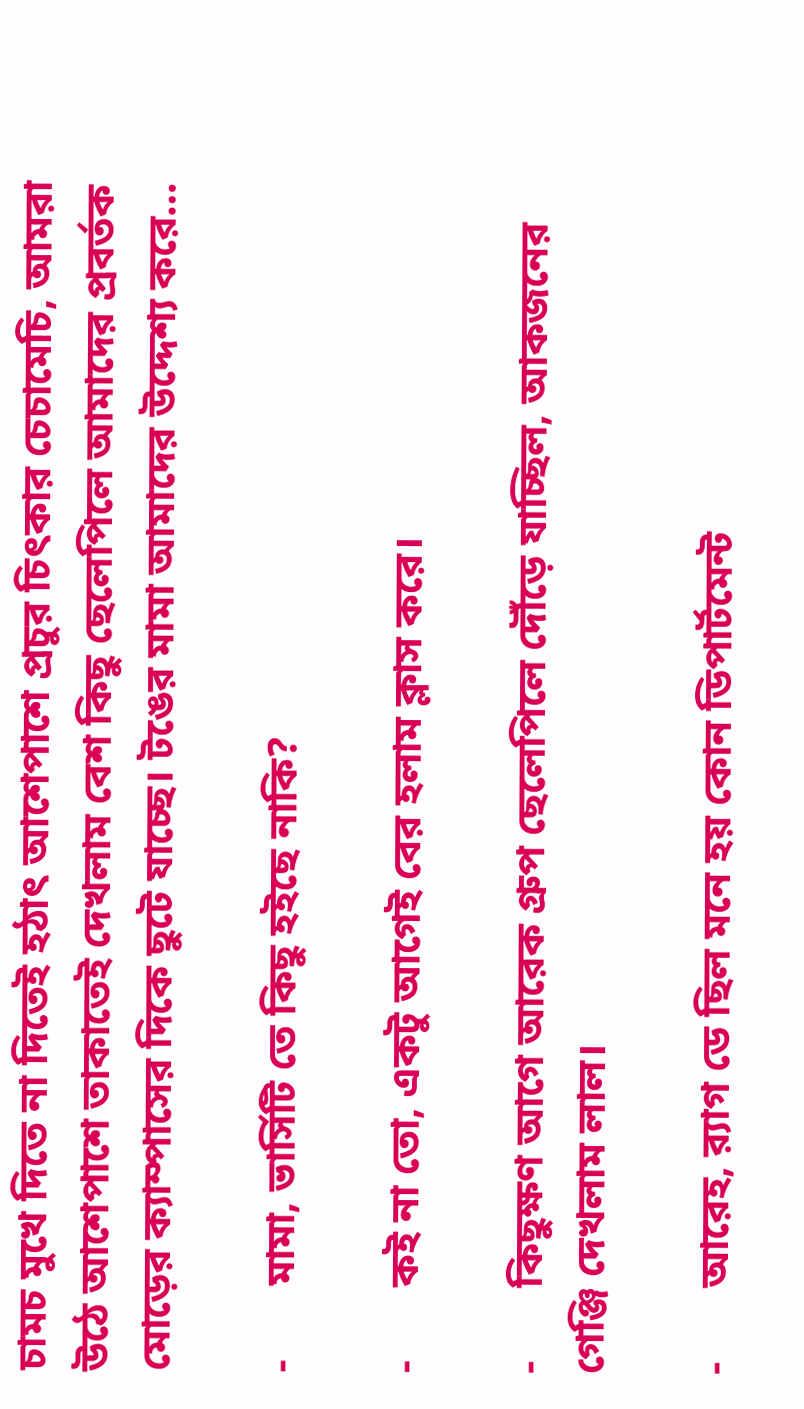চামচ মুখে দিতে না দিতেই হঠাৎ আশেপাশে প্রচুর চিৎকার চেচামেচি, আমরা উঠে আশেপাশে তাকাতেই দেখলাম বেশ কিছু ছেলেপিলে আমাদের প্রবর্তক মোড়ের ক্যাম্পাসের দিকে ছুটে যাচ্ছে। টঙের মামা আমাদের উদ্দেশ্য করে…

-       মামা, ভার্সিটি তে কিছু হইছে নাকি?

-       কই না তো, একটু আগেই বের হলাম ক্লাস করে।

-       কিছুক্ষণ আগে আরেক গ্রুপ ছেলেপিলে দৌঁড়ে যাচ্ছিল, আকজনের গেঞ্জি দেখলাম লাল।

-       আরেহ, র‍্যাগ ডে ছিল মনে হয় কোন ডিপার্টমেন্ট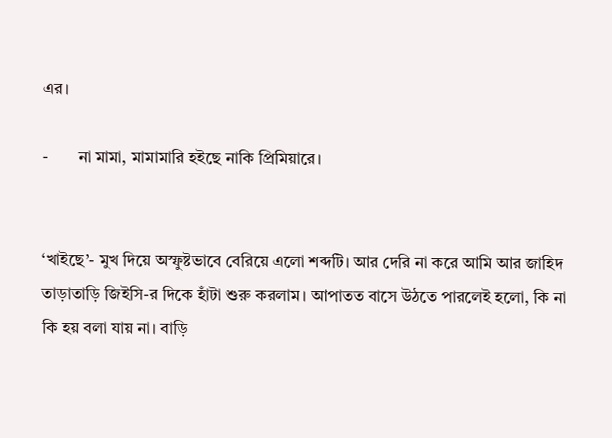এর।

-       না মামা, মামামারি হইছে নাকি প্রিমিয়ারে।


‘খাইছে’- মুখ দিয়ে অস্ফুষ্টভাবে বেরিয়ে এলো শব্দটি। আর দেরি না করে আমি আর জাহিদ তাড়াতাড়ি জিইসি-র দিকে হাঁটা শুরু করলাম। আপাতত বাসে উঠতে পারলেই হলো, কি না কি হয় বলা যায় না। বাড়ি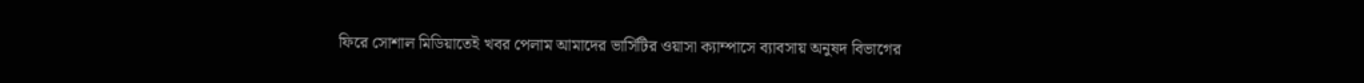ফিরে সোশাল মিডিয়াতেই খবর পেলাম আমাদের ভার্সিটির ওয়াসা ক্যাম্পাসে ব্যাবসায় অনুষদ বিভাগের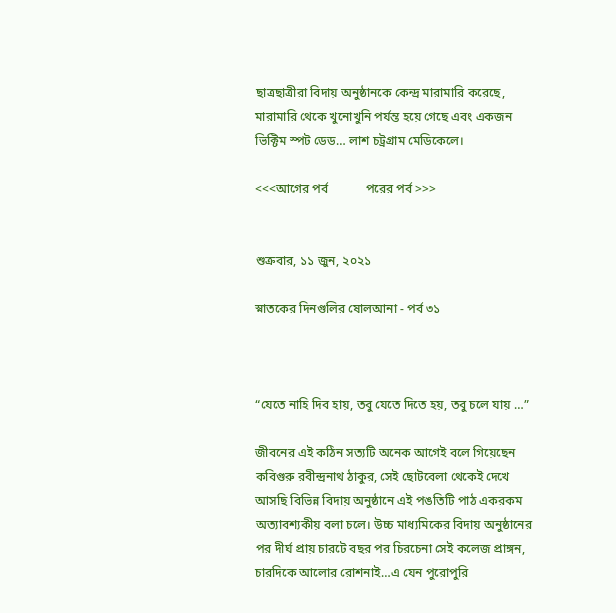ছাত্রছাত্রীরা বিদায় অনুষ্ঠানকে কেন্দ্র মারামারি করেছে, মারামারি থেকে খুনোখুনি পর্যন্ত হয়ে গেছে এবং একজন ভিক্টিম স্পট ডেড… লাশ চট্রগ্রাম মেডিকেলে।

<<<আগের পর্ব            পরের পর্ব >>>


শুক্রবার, ১১ জুন, ২০২১

স্নাতকের দিনগুলির ষোলআনা - পর্ব ৩১



“যেতে নাহি দিব হায়, তবু যেতে দিতে হয়, তবু চলে যায় …”

জীবনের এই কঠিন সত্যটি অনেক আগেই বলে গিয়েছেন কবিগুরু রবীন্দ্রনাথ ঠাকুর, সেই ছোটবেলা থেকেই দেখে আসছি বিভিন্ন বিদায় অনুষ্ঠানে এই পঙতিটি পাঠ একরকম অত্যাবশ্যকীয় বলা চলে। উচ্চ মাধ্যমিকের বিদায় অনুষ্ঠানের পর দীর্ঘ প্রায় চারটে বছর পর চিরচেনা সেই কলেজ প্রাঙ্গন, চারদিকে আলোর রোশনাই…এ যেন পুরোপুরি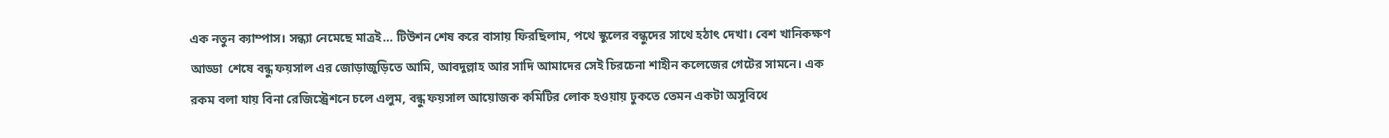এক নতুন ক্যাম্পাস। সন্ধ্যা নেমেছে মাত্রই… টিউশন শেষ করে বাসায় ফিরছিলাম, পথে স্কুলের বন্ধুদের সাথে হঠাৎ দেখা। বেশ খানিকক্ষণ আড্ডা  শেষে বন্ধু ফয়সাল এর জোড়াজুড়িতে আমি, আবদুল্লাহ আর সাদি আমাদের সেই চিরচেনা শাহীন কলেজের গেটের সামনে। এক রকম বলা যায় বিনা রেজিস্ট্রেশনে চলে এলুম, বন্ধু ফয়সাল আয়োজক কমিটির লোক হওয়ায় ঢুকতে তেমন একটা অসুবিধে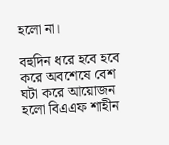হলো না।

বহুদিন ধরে হবে হবে করে অবশেষে বেশ ঘটা করে আয়োজন হলো বিএএফ শাহীন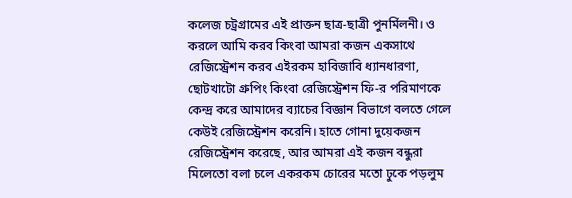কলেজ চট্রগ্রামের এই প্রাক্তন ছাত্র-ছাত্রী পুনর্মিলনী। ও করলে আমি করব কিংবা আমরা কজন একসাথে রেজিস্ট্রেশন করব এইরকম হাবিজাবি ধ্যানধারণা, ছোটখাটো গ্রুপিং কিংবা রেজিস্ট্রেশন ফি-র পরিমাণকে কেন্দ্র করে আমাদের ব্যাচের বিজ্ঞান বিভাগে বলতে গেলে কেউই রেজিস্ট্রেশন করেনি। হাতে গোনা দুয়েকজন রেজিস্ট্রেশন করেছে, আর আমরা এই কজন বন্ধুরা মিলেতো বলা চলে একরকম চোরের মতো ঢুকে পড়লুম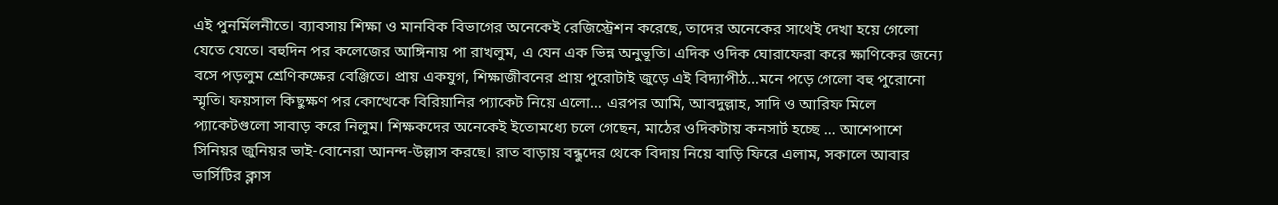এই পুনর্মিলনীতে। ব্যাবসায় শিক্ষা ও মানবিক বিভাগের অনেকেই রেজিস্ট্রেশন করেছে, তাদের অনেকের সাথেই দেখা হয়ে গেলো যেতে যেতে। বহুদিন পর কলেজের আঙ্গিনায় পা রাখলুম, এ যেন এক ভিন্ন অনুভূতি। এদিক ওদিক ঘোরাফেরা করে ক্ষাণিকের জন্যে বসে পড়লুম শ্রেণিকক্ষের বেঞ্জিতে। প্রায় একযুগ, শিক্ষাজীবনের প্রায় পুরোটাই জুড়ে এই বিদ্যাপীঠ…মনে পড়ে গেলো বহু পুরোনো স্মৃতি। ফয়সাল কিছুক্ষণ পর কোত্থেকে বিরিয়ানির প্যাকেট নিয়ে এলো… এরপর আমি, আবদুল্লাহ, সাদি ও আরিফ মিলে প্যাকেটগুলো সাবাড় করে নিলুম। শিক্ষকদের অনেকেই ইতোমধ্যে চলে গেছেন, মাঠের ওদিকটায় কনসার্ট হচ্ছে … আশেপাশে সিনিয়র জুনিয়র ভাই-বোনেরা আনন্দ-উল্লাস করছে। রাত বাড়ায় বন্ধুদের থেকে বিদায় নিয়ে বাড়ি ফিরে এলাম, সকালে আবার ভার্সিটির ক্লাস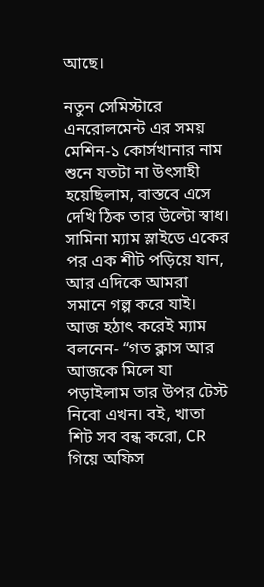আছে।

নতুন সেমিস্টারে এনরোলমেন্ট এর সময় মেশিন-১ কোর্সখানার নাম শুনে যতটা না উৎসাহী হয়েছিলাম, বাস্তবে এসে দেখি ঠিক তার উল্টো স্বাধ। সামিনা ম্যাম স্লাইডে একের পর এক শীট পড়িয়ে যান, আর এদিকে আমরা সমানে গল্প করে যাই। আজ হঠাৎ করেই ম্যাম বলনেন- “গত ক্লাস আর আজকে মিলে যা পড়াইলাম তার উপর টেস্ট নিবো এখন। বই, খাতা শিট সব বন্ধ করো, CR গিয়ে অফিস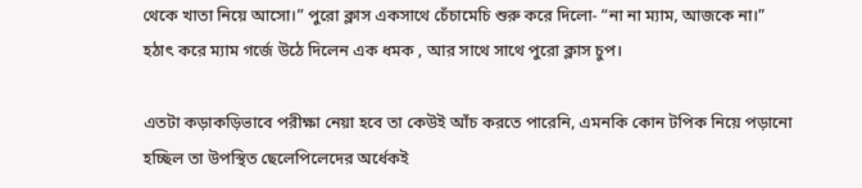থেকে খাতা নিয়ে আসো।” পুরো ক্লাস একসাথে চেঁচামেচি শুরু করে দিলো- “না না ম্যাম, আজকে না।” হঠাৎ করে ম্যাম গর্জে উঠে দিলেন এক ধমক , আর সাথে সাথে পুরো ক্লাস চুপ।

এতটা কড়াকড়িভাবে পরীক্ষা নেয়া হবে তা কেউই আঁচ করতে পারেনি, এমনকি কোন টপিক নিয়ে পড়ানো হচ্ছিল তা উপস্থিত ছেলেপিলেদের অর্ধেকই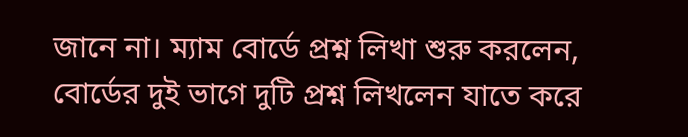জানে না। ম্যাম বোর্ডে প্রশ্ন লিখা শুরু করলেন, বোর্ডের দুই ভাগে দুটি প্রশ্ন লিখলেন যাতে করে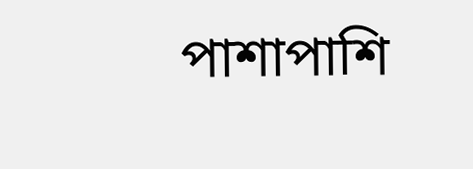পাশাপাশি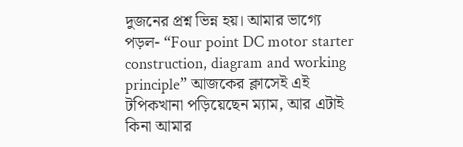দুজনের প্রশ্ন ভিন্ন হয়। আমার ভাগ্যে পড়ল- “Four point DC motor starter construction, diagram and working principle” আজকের ক্লাসেই এই টপিকখানা পড়িয়েছেন ম্যাম, আর এটাই কিনা আমার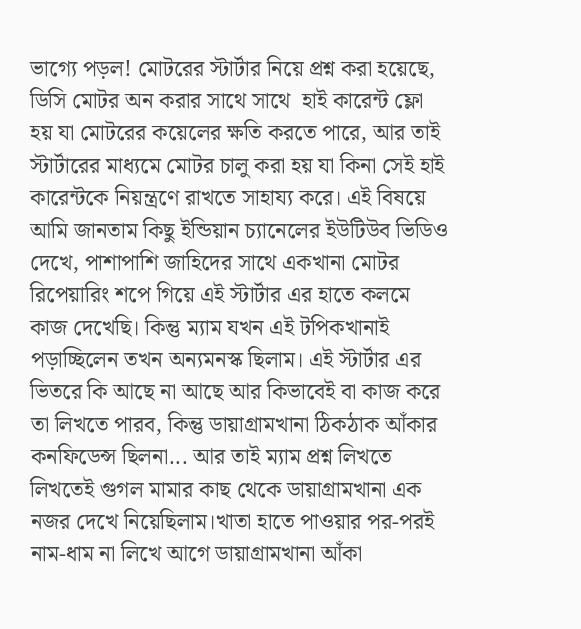ভাগ্যে পড়ল! মোটরের স্টার্টার নিয়ে প্রশ্ন করা হয়েছে, ডিসি মোটর অন করার সাথে সাথে  হাই কারেন্ট ফ্লো হয় যা মোটরের কয়েলের ক্ষতি করতে পারে, আর তাই স্টার্টারের মাধ্যমে মোটর চালু করা হয় যা কিনা সেই হাই কারেন্টকে নিয়ন্ত্রণে রাখতে সাহায্য করে। এই বিষয়ে আমি জানতাম কিছু ইন্ডিয়ান চ্যানেলের ইউটিউব ভিডিও দেখে, পাশাপাশি জাহিদের সাথে একখানা মোটর রিপেয়ারিং শপে গিয়ে এই স্টার্টার এর হাতে কলমে কাজ দেখেছি। কিন্তু ম্যাম যখন এই টপিকখানাই পড়াচ্ছিলেন তখন অন্যমনস্ক ছিলাম। এই স্টার্টার এর ভিতরে কি আছে না আছে আর কিভাবেই বা কাজ করে তা লিখতে পারব, কিন্তু ডায়াগ্রামখানা ঠিকঠাক আঁকার কনফিডেন্স ছিলনা... আর তাই ম্যাম প্রশ্ন লিখতে লিখতেই গুগল মামার কাছ থেকে ডায়াগ্রামখানা এক নজর দেখে নিয়েছিলাম।খাতা হাতে পাওয়ার পর-পরই নাম-ধাম না লিখে আগে ডায়াগ্রামখানা আঁকা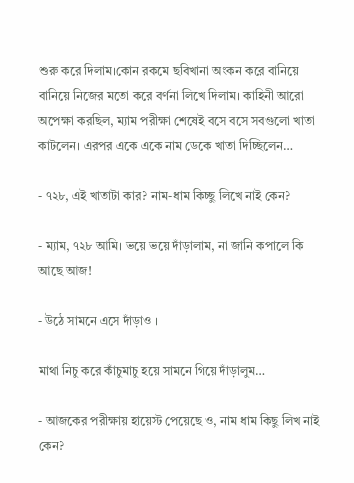শুরু করে দিলাম।কোন রকমে ছবিখানা অংকন করে বানিয়ে বানিয়ে নিজের মতো করে বর্ণনা লিখে দিলাম। কাহিনী আরো অপেক্ষা করছিল, ম্যাম পরীক্ষা শেষেই বসে বসে সবগুলো খাতা কাটলেন। এরপর একে একে নাম ডেকে খাতা দিচ্ছিলেন…

- ৭২৮, এই খাতাটা কার? নাম-ধাম কিচ্ছু লিখে নাই কেন?

- ম্যাম, ৭২৮ আমি। ভয়ে ভয়ে দাঁড়ালাম, না জানি কপালে কি আছে আজ!

- উঠে সামনে এসে দাঁড়াও ।

মাথা নিচু করে কাঁচুমাচু হয়ে সামনে গিয়ে দাঁড়ালুম…

- আজকের পরীক্ষায় হায়েস্ট পেয়েছে ও, নাম ধাম কিছু লিখ নাই কেন?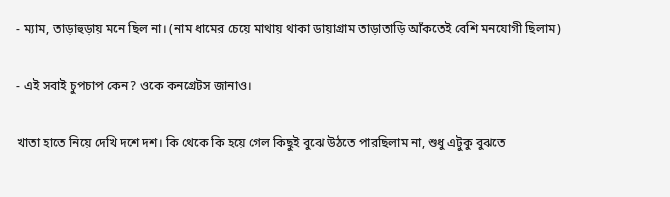- ম্যাম, তাড়াহুড়ায় মনে ছিল না। (নাম ধামের চেয়ে মাথায় থাকা ডায়াগ্রাম তাড়াতাড়ি আঁকতেই বেশি মনযোগী ছিলাম)

- এই সবাই চুপচাপ কেন? ওকে কনগ্রেটস জানাও।

খাতা হাতে নিয়ে দেখি দশে দশ। কি থেকে কি হয়ে গেল কিছুই বুঝে উঠতে পারছিলাম না, শুধু এটুকু বুঝতে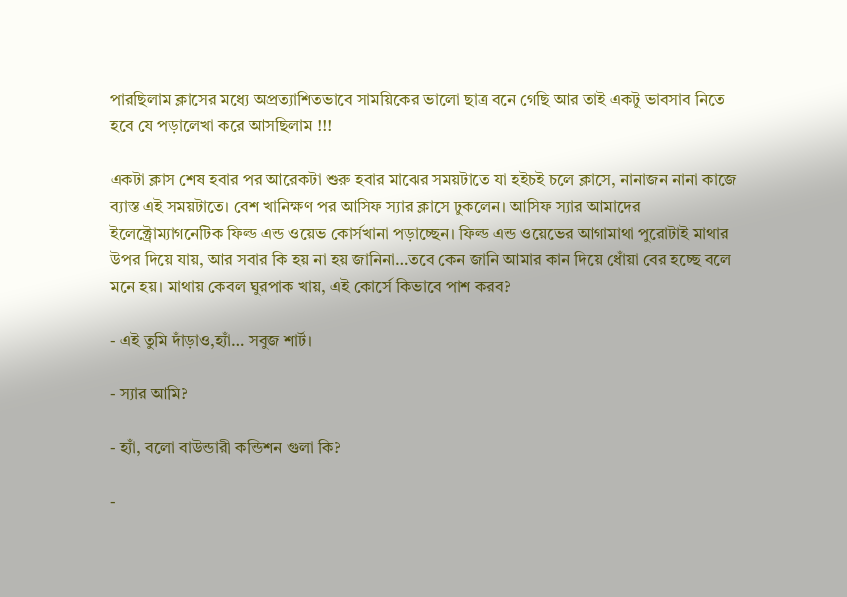পারছিলাম ক্লাসের মধ্যে অপ্রত্যাশিতভাবে সাময়িকের ভালো ছাত্র বনে গেছি আর তাই একটু ভাবসাব নিতে হবে যে পড়ালেখা করে আসছিলাম !!!

একটা ক্লাস শেষ হবার পর আরেকটা শুরু হবার মাঝের সময়টাতে যা হইচই চলে ক্লাসে, নানাজন নানা কাজে ব্যাস্ত এই সময়টাতে। বেশ খানিক্ষণ পর আসিফ স্যার ক্লাসে ঢুকলেন। আসিফ স্যার আমাদের ইলেক্ট্রোম্যাগনেটিক ফিল্ড এন্ড ওয়েভ কোর্সখানা পড়াচ্ছেন। ফিল্ড এন্ড ওয়েভের আগামাথা পুরোটাই মাথার উপর দিয়ে যায়, আর সবার কি হয় না হয় জানিনা…তবে কেন জানি আমার কান দিয়ে ধোঁয়া বের হচ্ছে বলে মনে হয়। মাথায় কেবল ঘুরপাক খায়, এই কোর্সে কিভাবে পাশ করব?

- এই তুমি দাঁড়াও,হ্যাঁ… সবুজ শার্ট।

- স্যার আমি?

- হ্যাঁ, বলো বাউন্ডারী কন্ডিশন গুলা কি?

-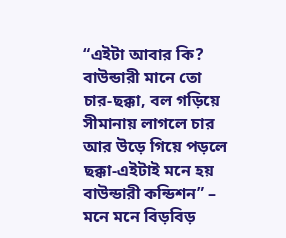“এইটা আবার কি? বাউন্ডারী মানে তো চার-ছক্কা, বল গড়িয়ে সীমানায় লাগলে চার আর উড়ে গিয়ে পড়লে ছক্কা-এইটাই মনে হয় বাউন্ডারী কন্ডিশন” – মনে মনে বিড়বিড়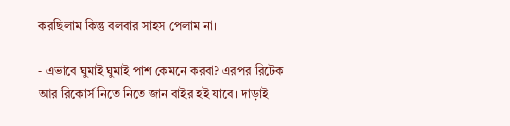করছিলাম কিন্তু বলবার সাহস পেলাম না।

- এভাবে ঘুমাই ঘুমাই পাশ কেমনে করবা? এরপর রিটেক আর রিকোর্স নিতে নিতে জান বাইর হই যাবে। দাড়াই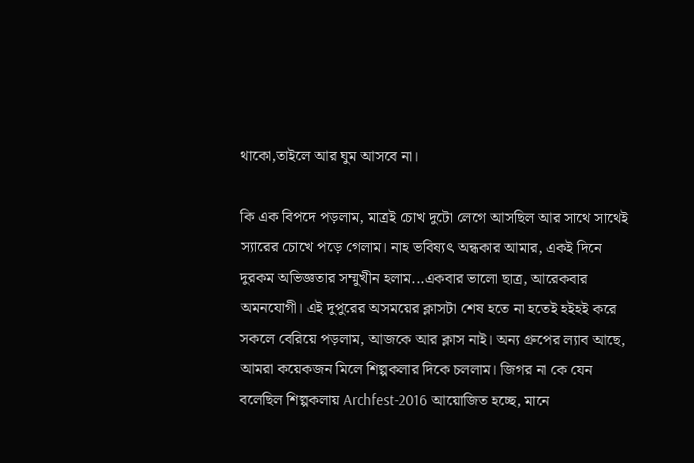থাকো,তাইলে আর ঘুম আসবে না।

কি এক বিপদে পড়লাম, মাত্রই চোখ দুটো লেগে আসছিল আর সাথে সাথেই স্যারের চোখে পড়ে গেলাম। নাহ ভবিষ্যৎ অন্ধকার আমার, একই দিনে দুরকম অভিজ্ঞতার সম্মুখীন হলাম...একবার ভালো ছাত্র, আরেকবার অমনযোগী। এই দুপুরের অসময়ের ক্লাসটা শেষ হতে না হতেই হইহই করে সকলে বেরিয়ে পড়লাম, আজকে আর ক্লাস নাই। অন্য গ্রুপের ল্যাব আছে, আমরা কয়েকজন মিলে শিল্পকলার দিকে চললাম। জিগর না কে যেন বলেছিল শিল্পকলায় Archfest-2016 আয়োজিত হচ্ছে, মানে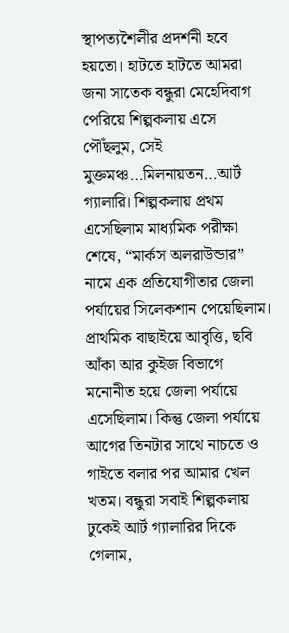স্থাপত্যশৈলীর প্রদর্শনী হবে হয়তো। হাটতে হাটতে আমরা জনা সাতেক বন্ধুরা মেহেদিবাগ পেরিয়ে শিল্পকলায় এসে পৌঁছলুম, সেই মুক্তমঞ্চ…মিলনায়তন…আর্ট গ্যালারি। শিল্পকলায় প্রথম এসেছিলাম মাধ্যমিক পরীক্ষা শেষে, “মার্কস অলরাউন্ডার” নামে এক প্রতিযোগীতার জেলা পর্যায়ের সিলেকশান পেয়েছিলাম। প্রাথমিক বাছাইয়ে আবৃত্তি, ছবি আঁকা আর কুইজ বিভাগে মনোনীত হয়ে জেলা পর্যায়ে এসেছিলাম। কিন্তু জেলা পর্যায়ে আগের তিনটার সাথে নাচতে ও গাইতে বলার পর আমার খেল খতম। বন্ধুরা সবাই শিল্পকলায় ঢুকেই আর্ট গ্যালারির দিকে গেলাম,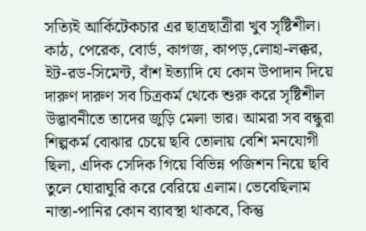সত্যিই আর্কিটেকচার এর ছাত্রছাত্রীরা খুব সৃষ্টিশীল। কাঠ, পেরেক, বোর্ড, কাগজ, কাপড়,লোহা-লক্কর, ইট-রড-সিমেন্ট, বাঁশ ইত্যাদি যে কোন উপাদান দিয়ে দারুণ দারুণ সব চিত্রকর্ম থেকে শুরু করে সৃষ্টিশীল উদ্ভাবনীতে তাদের জুড়ি মেলা ভার। আমরা সব বন্ধুরা শিল্পকর্ম বোঝার চেয়ে ছবি তোলায় বেশি মনযোগী ছিলা, এদিক সেদিক গিয়ে বিভিন্ন পজিশন নিয়ে ছবি তুলে ঘোরাঘুরি করে বেরিয়ে এলাম। ভেবেছিলাম নাস্তা-পানির কোন ব্যাবস্থা থাকবে, কিন্তু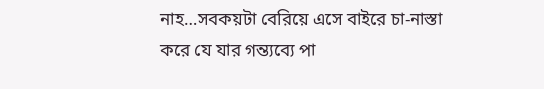নাহ…সবকয়টা বেরিয়ে এসে বাইরে চা-নাস্তা করে যে যার গন্ত্যব্যে পা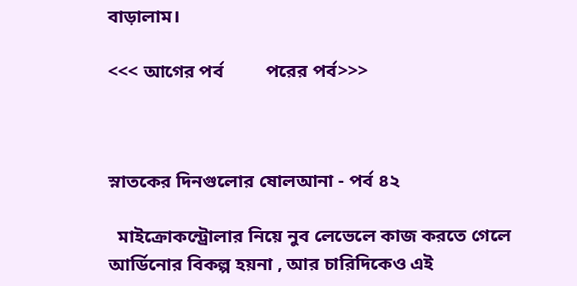বাড়ালাম।

<<< আগের পর্ব         পরের পর্ব>>>



স্নাতকের দিনগুলোর ষোলআনা - পর্ব ৪২

  মাইক্রোকন্ট্রোলার নিয়ে নুব লেভেলে কাজ করতে গেলে আর্ডিনোর বিকল্প হয়না , আর চারিদিকেও এই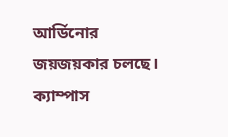আর্ডিনোর জয়জয়কার চলছে। ক্যাম্পাস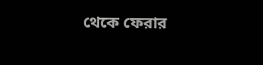থেকে ফেরার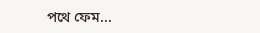পথে ফেম...